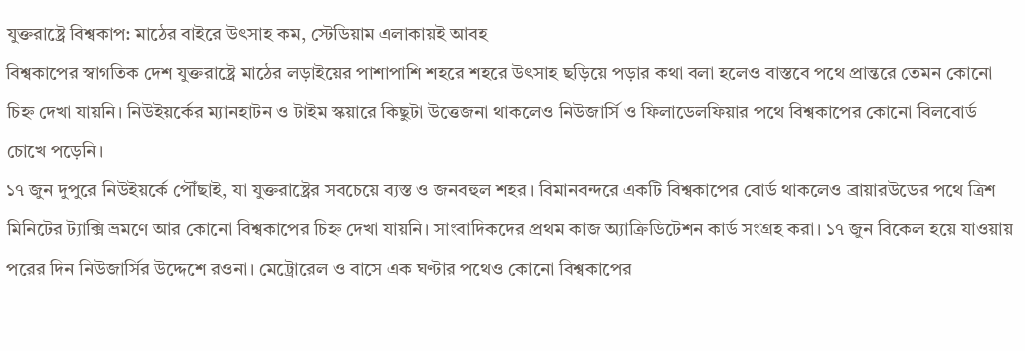যুক্তরাষ্ট্রে বিশ্বকাপ: মাঠের বাইরে উৎসাহ কম, স্টেডিয়াম এলাকায়ই আবহ
বিশ্বকাপের স্বাগতিক দেশ যুক্তরাষ্ট্রে মাঠের লড়াইয়ের পাশাপাশি শহরে শহরে উৎসাহ ছড়িয়ে পড়ার কথা বলা হলেও বাস্তবে পথে প্রান্তরে তেমন কোনো চিহ্ন দেখা যায়নি। নিউইয়র্কের ম্যানহাটন ও টাইম স্কয়ারে কিছুটা উত্তেজনা থাকলেও নিউজার্সি ও ফিলাডেলফিয়ার পথে বিশ্বকাপের কোনো বিলবোর্ড চোখে পড়েনি।
১৭ জুন দুপুরে নিউইয়র্কে পৌঁছাই, যা যুক্তরাষ্ট্রের সবচেয়ে ব্যস্ত ও জনবহুল শহর। বিমানবন্দরে একটি বিশ্বকাপের বোর্ড থাকলেও ব্রায়ারউডের পথে ত্রিশ মিনিটের ট্যাক্সি ভ্রমণে আর কোনো বিশ্বকাপের চিহ্ন দেখা যায়নি। সাংবাদিকদের প্রথম কাজ অ্যাক্রিডিটেশন কার্ড সংগ্রহ করা। ১৭ জুন বিকেল হয়ে যাওয়ায় পরের দিন নিউজার্সির উদ্দেশে রওনা। মেট্রোরেল ও বাসে এক ঘণ্টার পথেও কোনো বিশ্বকাপের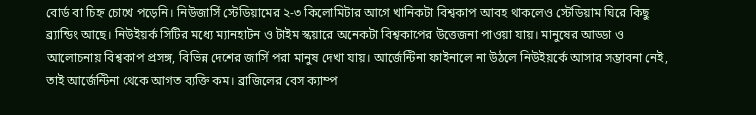বোর্ড বা চিহ্ন চোখে পড়েনি। নিউজার্সি স্টেডিয়ামের ২-৩ কিলোমিটার আগে খানিকটা বিশ্বকাপ আবহ থাকলেও স্টেডিয়াম ঘিরে কিছু ব্র্যান্ডিং আছে। নিউইয়র্ক সিটির মধ্যে ম্যানহাটন ও টাইম স্কয়ারে অনেকটা বিশ্বকাপের উত্তেজনা পাওয়া যায়। মানুষের আড্ডা ও আলোচনায় বিশ্বকাপ প্রসঙ্গ, বিভিন্ন দেশের জার্সি পরা মানুষ দেখা যায়। আর্জেন্টিনা ফাইনালে না উঠলে নিউইয়র্কে আসার সম্ভাবনা নেই, তাই আর্জেন্টিনা থেকে আগত ব্যক্তি কম। ব্রাজিলের বেস ক্যাম্প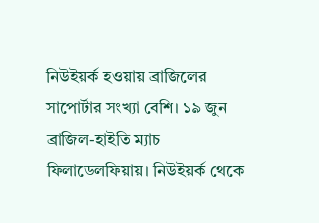নিউইয়র্ক হওয়ায় ব্রাজিলের সাপোর্টার সংখ্যা বেশি। ১৯ জুন ব্রাজিল-হাইতি ম্যাচ ফিলাডেলফিয়ায়। নিউইয়র্ক থেকে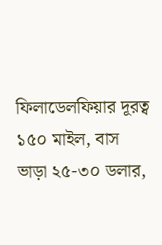ফিলাডেলফিয়ার দূরত্ব ১৫০ মাইল, বাস ভাড়া ২৫-৩০ ডলার,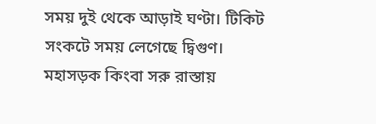সময় দুই থেকে আড়াই ঘণ্টা। টিকিট সংকটে সময় লেগেছে দ্বিগুণ। মহাসড়ক কিংবা সরু রাস্তায়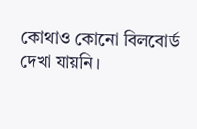কোথাও কোনো বিলবোর্ড দেখা যায়নি।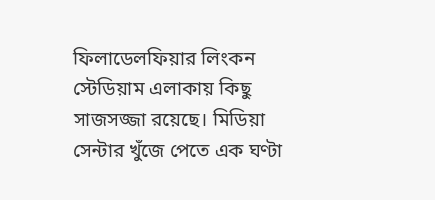ফিলাডেলফিয়ার লিংকন স্টেডিয়াম এলাকায় কিছু সাজসজ্জা রয়েছে। মিডিয়া সেন্টার খুঁজে পেতে এক ঘণ্টা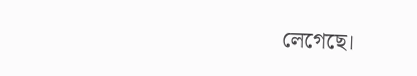লেগেছে।